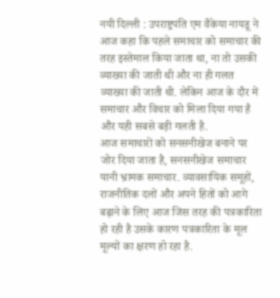नयी दिल्ली : उपराष्ट्रपति एम वैंकेया नायडू ने आज कहा कि पहले समाचार को समाचार की तरह इस्तेमाल किया जाता था, ना तो उसकी व्याख्या की जाती थी और ना ही गलत व्याख्या की जाती थी. लेकिन आज के दौर में समाचार और विचार को मिला दिया गया है और यही सबसे बड़ी गलती है.
आज समाचारों को सनसनीखेज बनाने पर जोर दिया जाता है, सनसनीखेज समाचार यानी भ्रामक समाचार. व्यावसायिक समूहों, राजनीतिक दलों और अपने हितों को आगे बढ़ाने के लिए आज जिस तरह की पत्रकारिता हो रही है उसके कारण पत्रकारिता के मूल मूल्यों का क्षरण हो रहा है.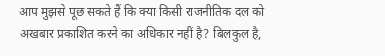आप मुझसे पूछ सकते हैं कि क्या किसी राजनीतिक दल को अखबार प्रकाशित करने का अधिकार नहीं है? बिलकुल है,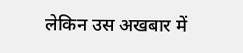लेकिन उस अखबार में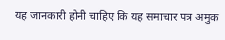यह जानकारी होनी चाहिए कि यह समाचार पत्र अमुक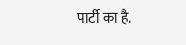पार्टी का है.